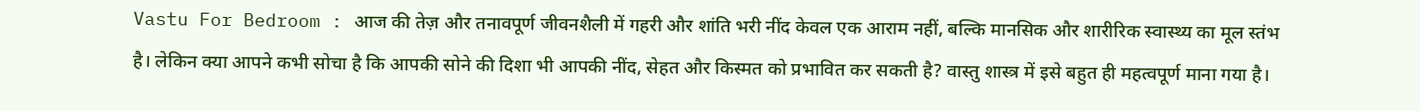Vastu For Bedroom : आज की तेज़ और तनावपूर्ण जीवनशैली में गहरी और शांति भरी नींद केवल एक आराम नहीं, बल्कि मानसिक और शारीरिक स्वास्थ्य का मूल स्तंभ है। लेकिन क्या आपने कभी सोचा है कि आपकी सोने की दिशा भी आपकी नींद, सेहत और किस्मत को प्रभावित कर सकती है? वास्तु शास्त्र में इसे बहुत ही महत्वपूर्ण माना गया है।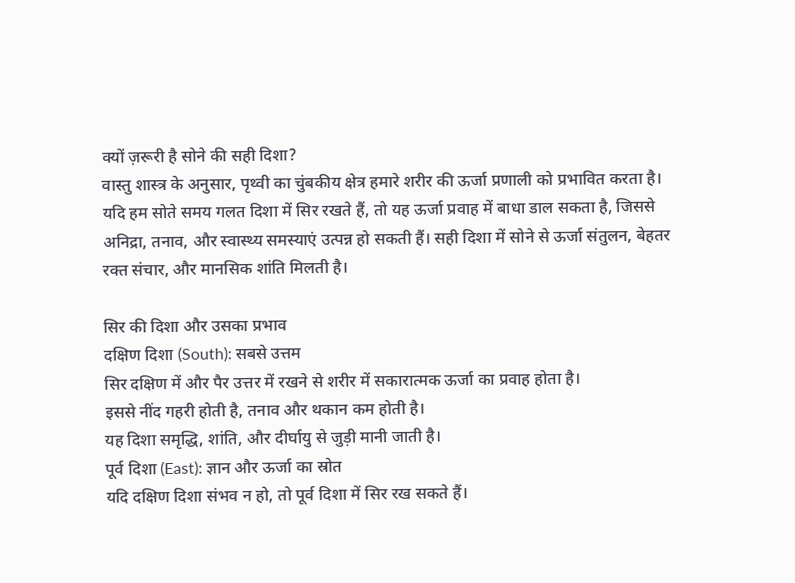क्यों ज़रूरी है सोने की सही दिशा?
वास्तु शास्त्र के अनुसार, पृथ्वी का चुंबकीय क्षेत्र हमारे शरीर की ऊर्जा प्रणाली को प्रभावित करता है। यदि हम सोते समय गलत दिशा में सिर रखते हैं, तो यह ऊर्जा प्रवाह में बाधा डाल सकता है, जिससे अनिद्रा, तनाव, और स्वास्थ्य समस्याएं उत्पन्न हो सकती हैं। सही दिशा में सोने से ऊर्जा संतुलन, बेहतर रक्त संचार, और मानसिक शांति मिलती है।

सिर की दिशा और उसका प्रभाव
दक्षिण दिशा (South): सबसे उत्तम
सिर दक्षिण में और पैर उत्तर में रखने से शरीर में सकारात्मक ऊर्जा का प्रवाह होता है।
इससे नींद गहरी होती है, तनाव और थकान कम होती है।
यह दिशा समृद्धि, शांति, और दीर्घायु से जुड़ी मानी जाती है।
पूर्व दिशा (East): ज्ञान और ऊर्जा का स्रोत
यदि दक्षिण दिशा संभव न हो, तो पूर्व दिशा में सिर रख सकते हैं।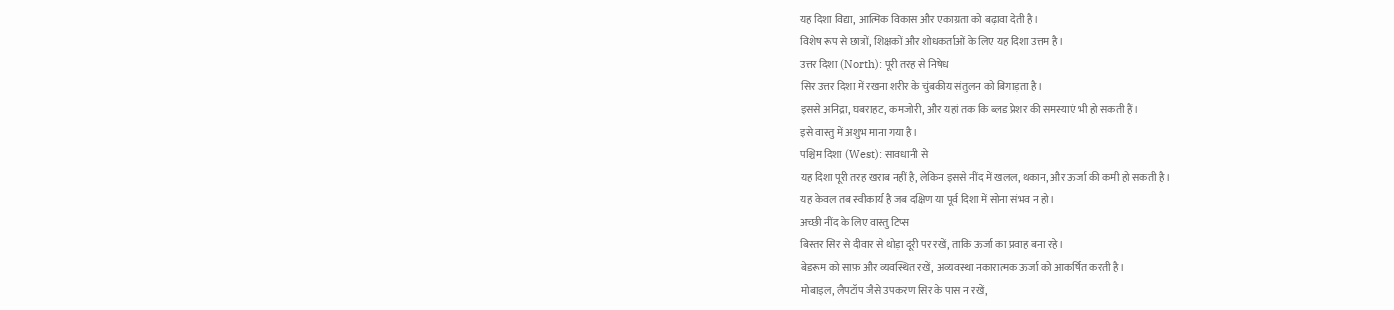यह दिशा विद्या, आत्मिक विकास और एकाग्रता को बढ़ावा देती है।
विशेष रूप से छात्रों, शिक्षकों और शोधकर्ताओं के लिए यह दिशा उत्तम है।
उत्तर दिशा (North): पूरी तरह से निषेध
सिर उत्तर दिशा में रखना शरीर के चुंबकीय संतुलन को बिगाड़ता है।
इससे अनिद्रा, घबराहट, कमजोरी, और यहां तक कि ब्लड प्रेशर की समस्याएं भी हो सकती हैं।
इसे वास्तु में अशुभ माना गया है।
पश्चिम दिशा (West): सावधानी से
यह दिशा पूरी तरह खराब नहीं है, लेकिन इससे नींद में खलल, थकान, और ऊर्जा की कमी हो सकती है।
यह केवल तब स्वीकार्य है जब दक्षिण या पूर्व दिशा में सोना संभव न हो।
अच्छी नींद के लिए वास्तु टिप्स
बिस्तर सिर से दीवार से थोड़ा दूरी पर रखें, ताकि ऊर्जा का प्रवाह बना रहे।
बेडरूम को साफ़ और व्यवस्थित रखें, अव्यवस्था नकारात्मक ऊर्जा को आकर्षित करती है।
मोबाइल, लैपटॉप जैसे उपकरण सिर के पास न रखें,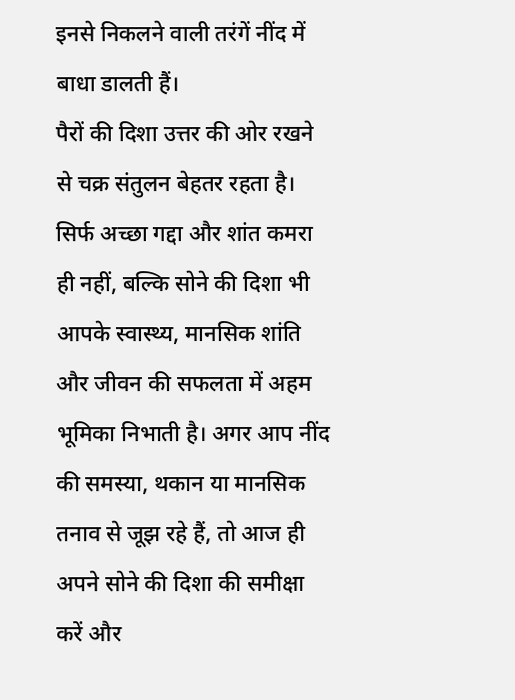इनसे निकलने वाली तरंगें नींद में बाधा डालती हैं।
पैरों की दिशा उत्तर की ओर रखने से चक्र संतुलन बेहतर रहता है।
सिर्फ अच्छा गद्दा और शांत कमरा ही नहीं, बल्कि सोने की दिशा भी आपके स्वास्थ्य, मानसिक शांति और जीवन की सफलता में अहम भूमिका निभाती है। अगर आप नींद की समस्या, थकान या मानसिक तनाव से जूझ रहे हैं, तो आज ही अपने सोने की दिशा की समीक्षा करें और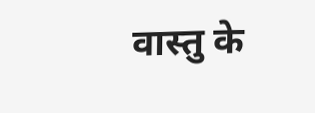वास्तु के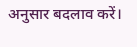अनुसार बदलाव करें।